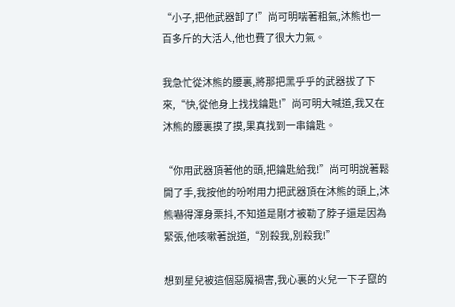“小子,把他武器卸了!”尚可明喘著粗氣,沐熊也一百多斤的大活人,他也費了很大力氣。

我急忙從沐熊的腰裏,將那把黑乎乎的武器拔了下來,“快,從他身上找找鑰匙!”尚可明大喊道,我又在沐熊的腰裏摸了摸,果真找到一串鑰匙。

“你用武器頂著他的頭,把鑰匙給我!”尚可明說著鬆開了手,我按他的吩咐用力把武器頂在沐熊的頭上,沐熊嚇得渾身栗抖,不知道是剛才被勒了脖子還是因為緊張,他咳嗽著說道,“別殺我,別殺我!”

想到星兒被這個惡魔禍害,我心裏的火兒一下子竄的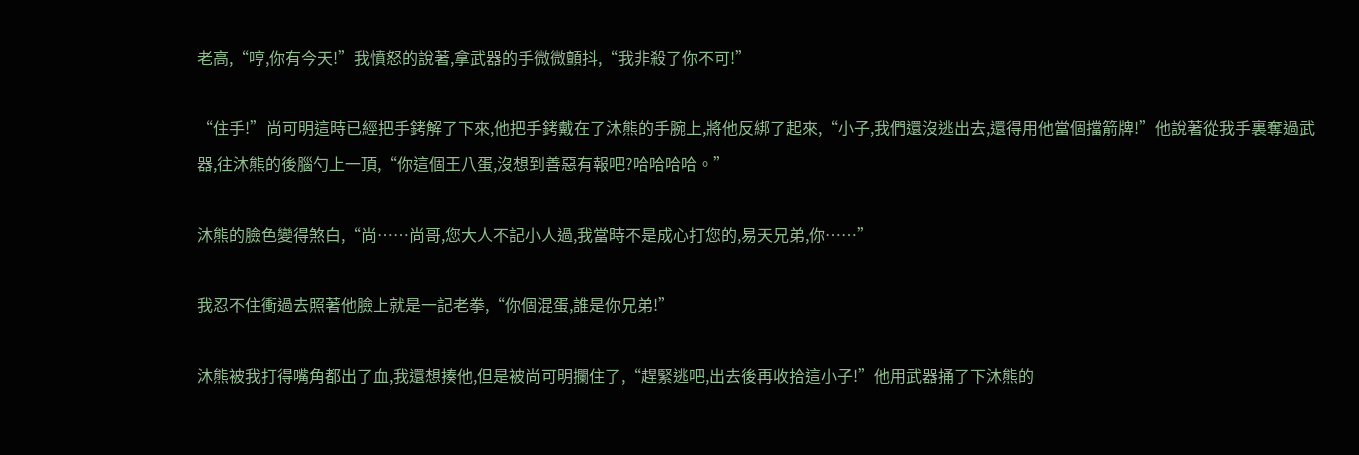老高,“哼,你有今天!”我憤怒的說著,拿武器的手微微顫抖,“我非殺了你不可!”

“住手!”尚可明這時已經把手銬解了下來,他把手銬戴在了沐熊的手腕上,將他反綁了起來,“小子,我們還沒逃出去,還得用他當個擋箭牌!”他說著從我手裏奪過武器,往沐熊的後腦勺上一頂,“你這個王八蛋,沒想到善惡有報吧?哈哈哈哈。”

沐熊的臉色變得煞白,“尚……尚哥,您大人不記小人過,我當時不是成心打您的,易天兄弟,你……”

我忍不住衝過去照著他臉上就是一記老拳,“你個混蛋,誰是你兄弟!”

沐熊被我打得嘴角都出了血,我還想揍他,但是被尚可明攔住了,“趕緊逃吧,出去後再收拾這小子!”他用武器捅了下沐熊的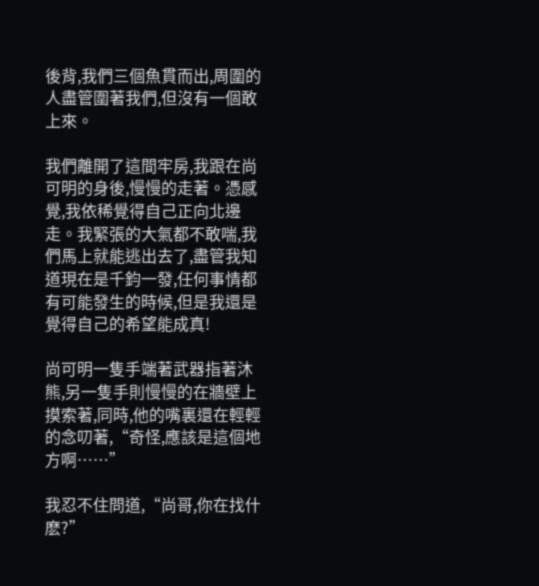後背,我們三個魚貫而出,周圍的人盡管圍著我們,但沒有一個敢上來。

我們離開了這間牢房,我跟在尚可明的身後,慢慢的走著。憑感覺,我依稀覺得自己正向北邊走。我緊張的大氣都不敢喘,我們馬上就能逃出去了,盡管我知道現在是千鈞一發,任何事情都有可能發生的時候,但是我還是覺得自己的希望能成真!

尚可明一隻手端著武器指著沐熊,另一隻手則慢慢的在牆壁上摸索著,同時,他的嘴裏還在輕輕的念叨著,“奇怪,應該是這個地方啊……”

我忍不住問道,“尚哥,你在找什麽?”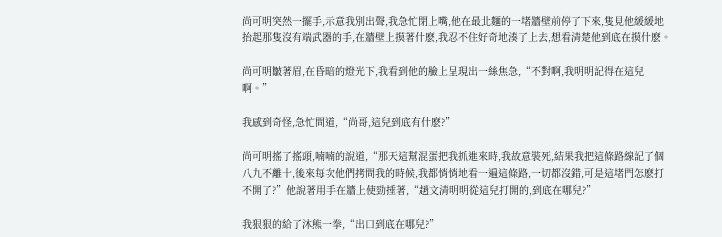尚可明突然一擺手,示意我別出聲,我急忙閉上嘴,他在最北麵的一堵牆壁前停了下來,隻見他緩緩地抬起那隻沒有端武器的手,在牆壁上摸著什麽,我忍不住好奇地湊了上去,想看清楚他到底在摸什麽。

尚可明皺著眉,在昏暗的燈光下,我看到他的臉上呈現出一絲焦急,“不對啊,我明明記得在這兒啊。”

我感到奇怪,急忙問道,“尚哥,這兒到底有什麽?”

尚可明搖了搖頭,喃喃的說道,“那天這幫混蛋把我抓進來時,我故意裝死,結果我把這條路線記了個八九不離十,後來每次他們拷問我的時候,我都悄悄地看一遍這條路,一切都沒錯,可是這堵門怎麽打不開了?”他說著用手在牆上使勁捶著,“趙文清明明從這兒打開的,到底在哪兒?”

我狠狠的給了沐熊一拳,“出口到底在哪兒?”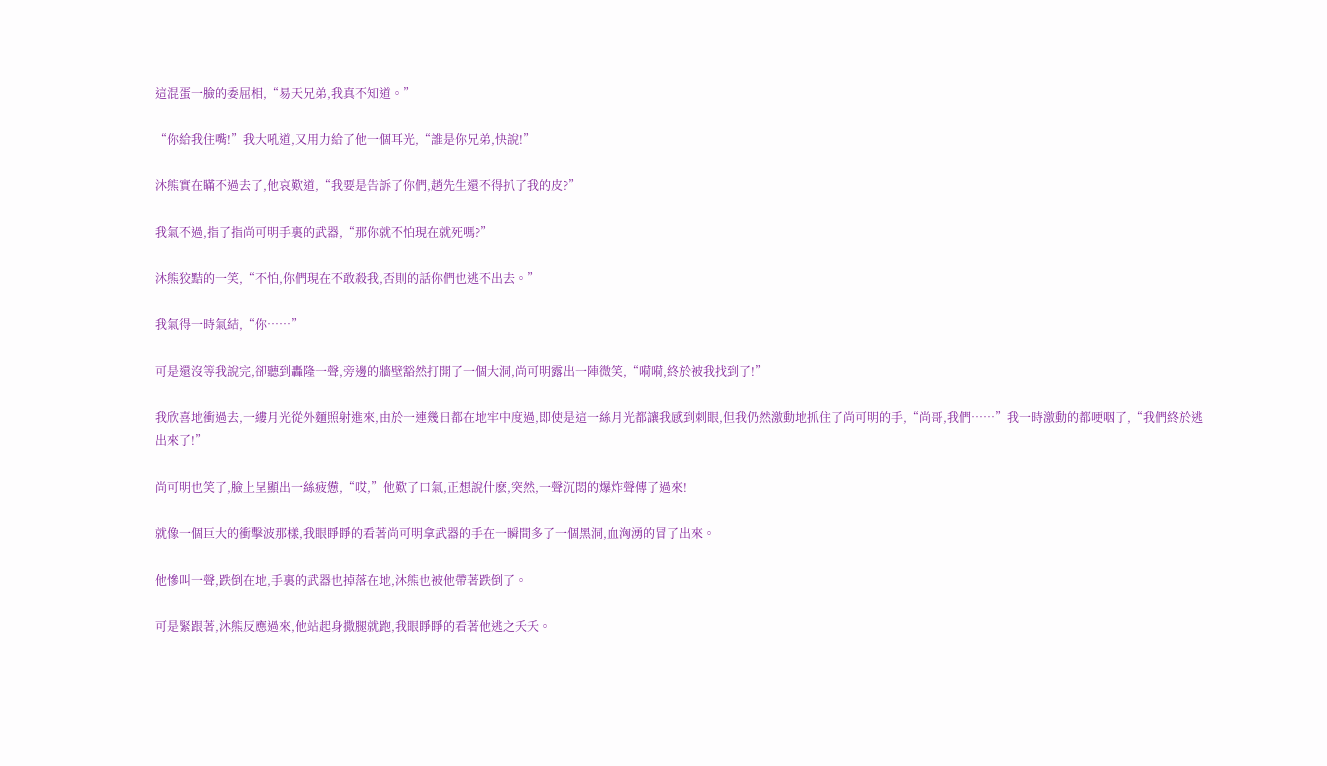這混蛋一臉的委屈相,“易天兄弟,我真不知道。”

“你給我住嘴!”我大吼道,又用力給了他一個耳光,“誰是你兄弟,快說!”

沐熊實在瞞不過去了,他哀歎道,“我要是告訴了你們,趙先生還不得扒了我的皮?”

我氣不過,指了指尚可明手裏的武器,“那你就不怕現在就死嗎?”

沐熊狡黠的一笑,“不怕,你們現在不敢殺我,否則的話你們也逃不出去。”

我氣得一時氣結,“你……”

可是還沒等我說完,卻聽到轟隆一聲,旁邊的牆壁豁然打開了一個大洞,尚可明露出一陣微笑,“嗬嗬,終於被我找到了!”

我欣喜地衝過去,一縷月光從外麵照射進來,由於一連幾日都在地牢中度過,即使是這一絲月光都讓我感到刺眼,但我仍然激動地抓住了尚可明的手,“尚哥,我們……”我一時激動的都哽咽了,“我們終於逃出來了!”

尚可明也笑了,臉上呈顯出一絲疲憊,“哎,”他歎了口氣,正想說什麽,突然,一聲沉悶的爆炸聲傳了過來!

就像一個巨大的衝擊波那樣,我眼睜睜的看著尚可明拿武器的手在一瞬間多了一個黑洞,血洶湧的冒了出來。

他慘叫一聲,跌倒在地,手裏的武器也掉落在地,沐熊也被他帶著跌倒了。

可是緊跟著,沐熊反應過來,他站起身撒腿就跑,我眼睜睜的看著他逃之夭夭。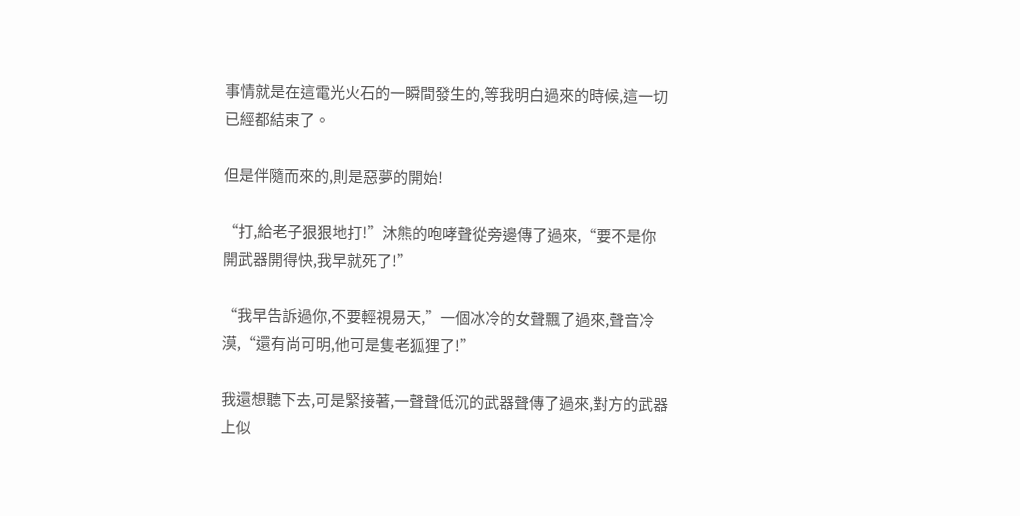事情就是在這電光火石的一瞬間發生的,等我明白過來的時候,這一切已經都結束了。

但是伴隨而來的,則是惡夢的開始!

“打,給老子狠狠地打!”沐熊的咆哮聲從旁邊傳了過來,“要不是你開武器開得快,我早就死了!”

“我早告訴過你,不要輕視易天,”一個冰冷的女聲飄了過來,聲音冷漠,“還有尚可明,他可是隻老狐狸了!”

我還想聽下去,可是緊接著,一聲聲低沉的武器聲傳了過來,對方的武器上似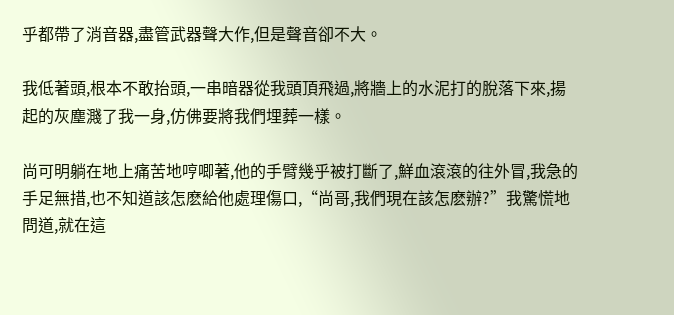乎都帶了消音器,盡管武器聲大作,但是聲音卻不大。

我低著頭,根本不敢抬頭,一串暗器從我頭頂飛過,將牆上的水泥打的脫落下來,揚起的灰塵濺了我一身,仿佛要將我們埋葬一樣。

尚可明躺在地上痛苦地哼唧著,他的手臂幾乎被打斷了,鮮血滾滾的往外冒,我急的手足無措,也不知道該怎麽給他處理傷口,“尚哥,我們現在該怎麽辦?”我驚慌地問道,就在這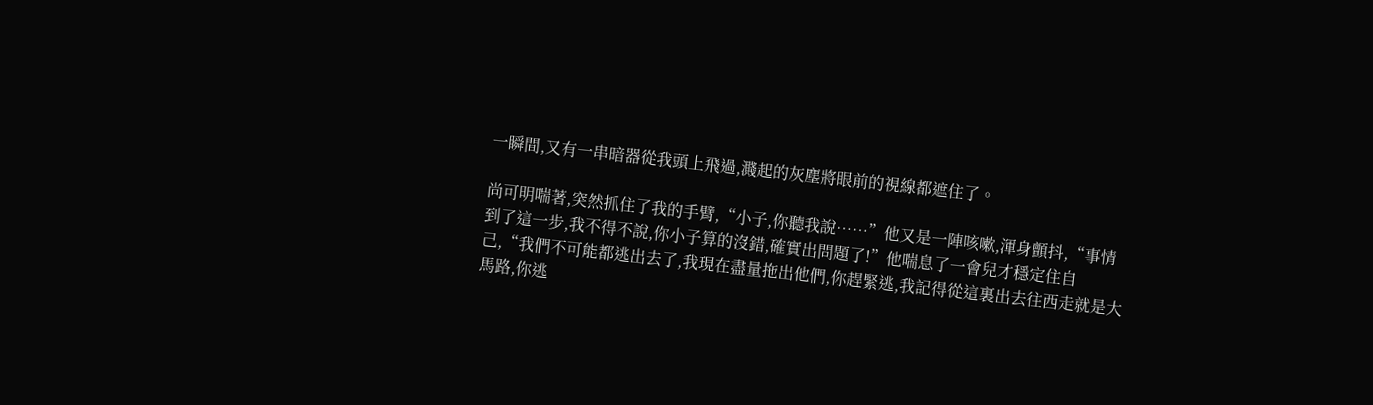一瞬間,又有一串暗器從我頭上飛過,濺起的灰塵將眼前的視線都遮住了。

尚可明喘著,突然抓住了我的手臂,“小子,你聽我說……”他又是一陣咳嗽,渾身顫抖,“事情到了這一步,我不得不說,你小子算的沒錯,確實出問題了!”他喘息了一會兒才穩定住自己,“我們不可能都逃出去了,我現在盡量拖出他們,你趕緊逃,我記得從這裏出去往西走就是大馬路,你逃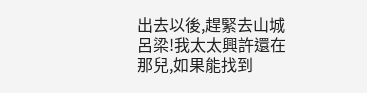出去以後,趕緊去山城呂梁!我太太興許還在那兒,如果能找到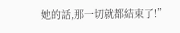她的話,那一切就都結束了!”